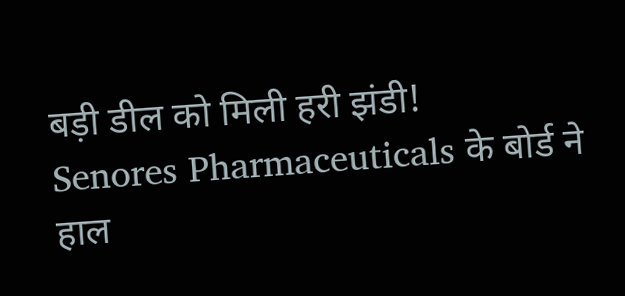बड़ी डील को मिली हरी झंडी!
Senores Pharmaceuticals के बोर्ड ने हाल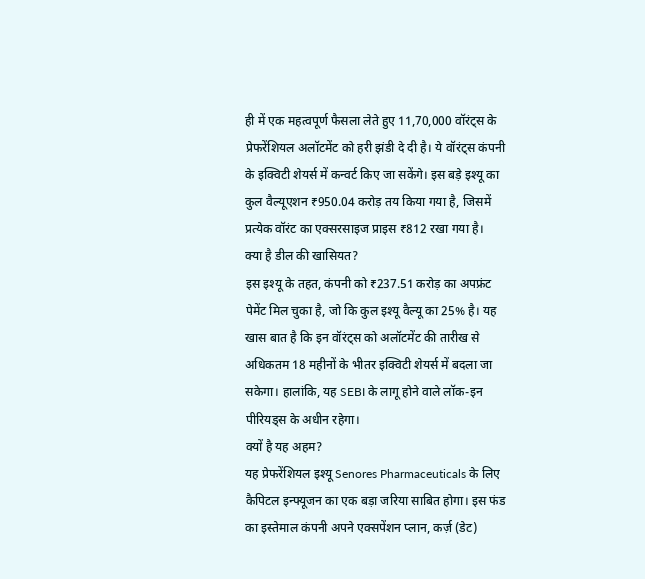ही में एक महत्वपूर्ण फैसला लेते हुए 11,70,000 वॉरंट्स के प्रेफरेंशियल अलॉटमेंट को हरी झंडी दे दी है। ये वॉरंट्स कंपनी के इक्विटी शेयर्स में कन्वर्ट किए जा सकेंगे। इस बड़े इश्यू का कुल वैल्यूएशन ₹950.04 करोड़ तय किया गया है, जिसमें प्रत्येक वॉरंट का एक्सरसाइज प्राइस ₹812 रखा गया है।
क्या है डील की खासियत?
इस इश्यू के तहत, कंपनी को ₹237.51 करोड़ का अपफ्रंट पेमेंट मिल चुका है, जो कि कुल इश्यू वैल्यू का 25% है। यह खास बात है कि इन वॉरंट्स को अलॉटमेंट की तारीख से अधिकतम 18 महीनों के भीतर इक्विटी शेयर्स में बदला जा सकेगा। हालांकि, यह SEBI के लागू होने वाले लॉक-इन पीरियड्स के अधीन रहेगा।
क्यों है यह अहम?
यह प्रेफरेंशियल इश्यू Senores Pharmaceuticals के लिए कैपिटल इन्फ्यूजन का एक बड़ा जरिया साबित होगा। इस फंड का इस्तेमाल कंपनी अपने एक्सपेंशन प्लान, कर्ज़ (डेट)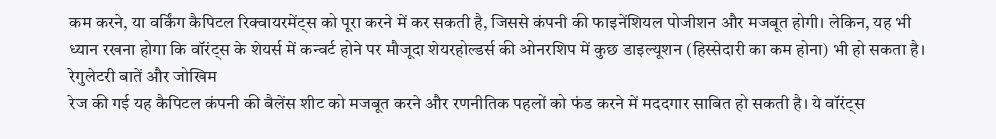कम करने, या वर्किंग कैपिटल रिक्वायरमेंट्स को पूरा करने में कर सकती है, जिससे कंपनी की फाइनेंशियल पोजीशन और मजबूत होगी। लेकिन, यह भी ध्यान रखना होगा कि वॉरंट्स के शेयर्स में कन्वर्ट होने पर मौजूदा शेयरहोल्डर्स की ओनरशिप में कुछ डाइल्यूशन (हिस्सेदारी का कम होना) भी हो सकता है।
रेगुलेटरी बातें और जोखिम
रेज की गई यह कैपिटल कंपनी की बैलेंस शीट को मजबूत करने और रणनीतिक पहलों को फंड करने में मददगार साबित हो सकती है। ये वॉरंट्स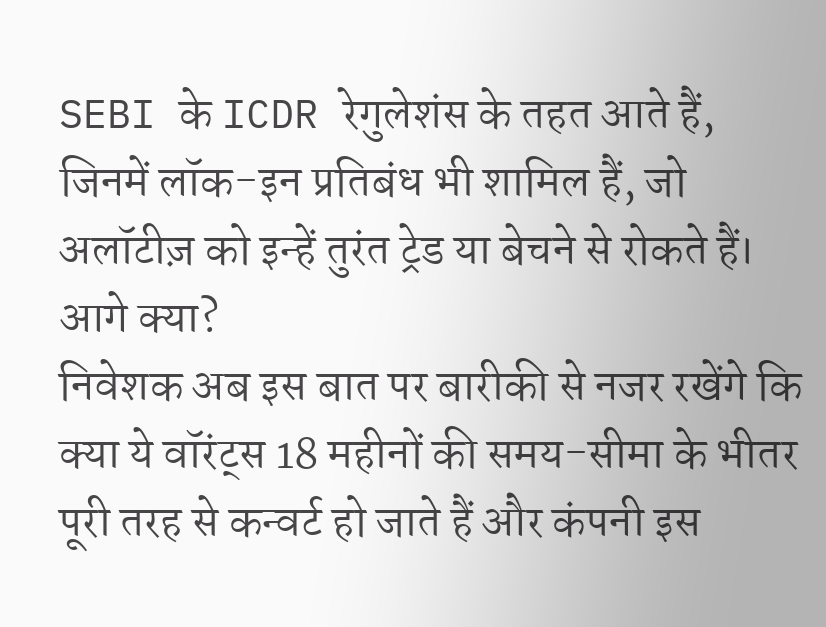SEBI के ICDR रेगुलेशंस के तहत आते हैं, जिनमें लॉक-इन प्रतिबंध भी शामिल हैं, जो अलॉटीज़ को इन्हें तुरंत ट्रेड या बेचने से रोकते हैं।
आगे क्या?
निवेशक अब इस बात पर बारीकी से नजर रखेंगे कि क्या ये वॉरंट्स 18 महीनों की समय-सीमा के भीतर पूरी तरह से कन्वर्ट हो जाते हैं और कंपनी इस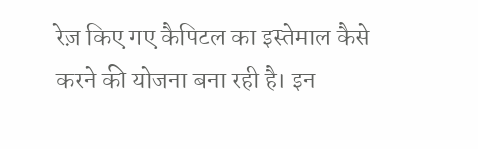रेज़ किए गए कैपिटल का इस्तेमाल कैसे करने की योजना बना रही है। इन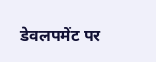डेवलपमेंट पर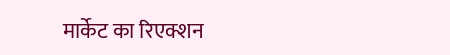मार्केट का रिएक्शन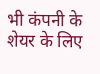भी कंपनी के शेयर के लिए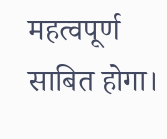महत्वपूर्ण साबित होगा।